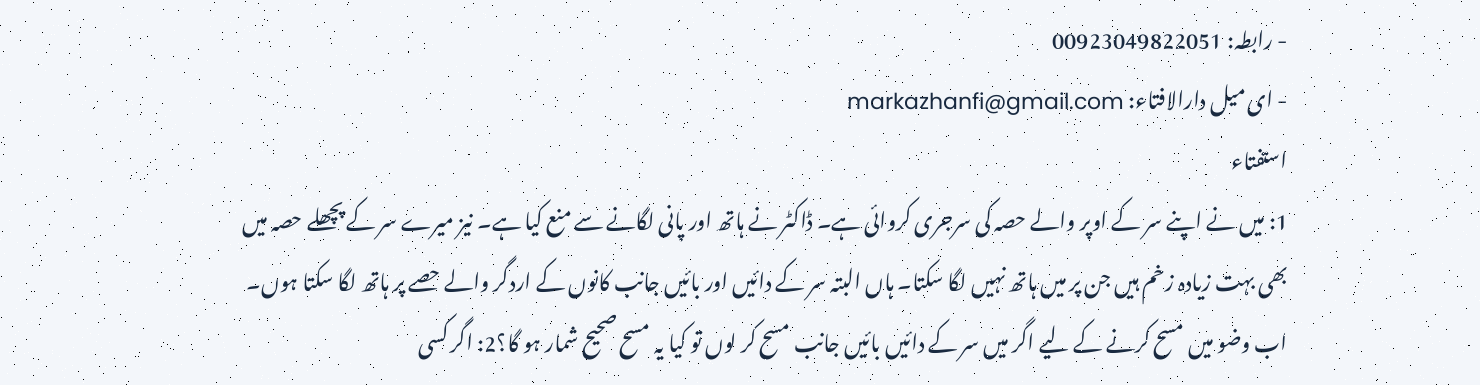- رابطہ: 00923049822051
- ای میل دارالافتاء: markazhanfi@gmail.com
استفتاء
1: میں نے اپنے سر کے اوپر والے حصہ کی سرجری کروائی ہے۔ ڈاکٹر نے ہاتھ اور پانی لگانے سے منع کیا ہے۔ نیز میرے سر کے پچھلے حصہ میں بھی بہت زیادہ زخم ہیں جن پر میں ہاتھ نہیں لگا سکتا۔ ہاں البتہ سر کے دائیں اور بائیں جانب کانوں کے اردگر والے حصے پر ہاتھ لگا سکتا ہوں۔ اب وضو میں مسح کرنے کے لیے اگر میں سر کے دائیں بائیں جانب مسح کر لوں تو کیا یہ مسح صحیح شمار ہو گا؟2: اگر کسی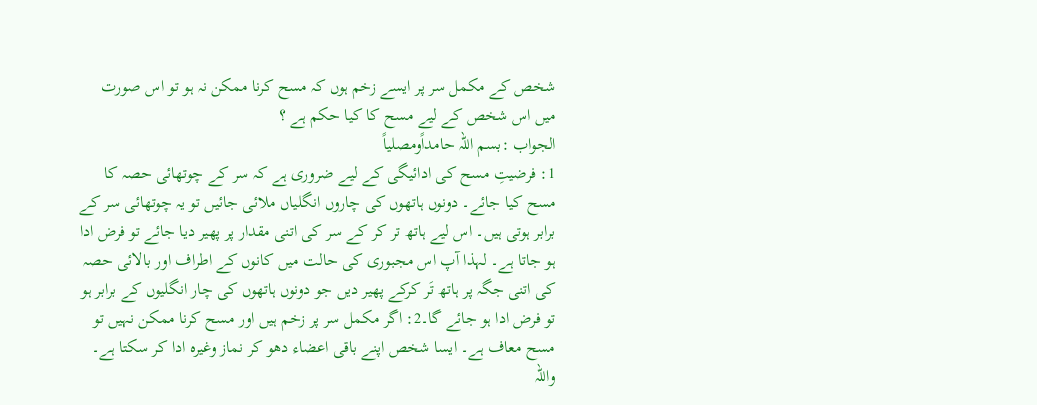شخص کے مکمل سر پر ایسے زخم ہوں کہ مسح کرنا ممکن نہ ہو تو اس صورت میں اس شخص کے لیے مسح کا کیا حکم ہے ؟
الجواب :بسم اللہ حامداًومصلیاً
1: فرضیتِ مسح کی ادائیگی کے لیے ضروری ہے کہ سر کے چوتھائی حصہ کا مسح کیا جائے۔ دونوں ہاتھوں کی چاروں انگلیاں ملائی جائیں تو یہ چوتھائی سر کے برابر ہوتی ہیں۔ اس لیے ہاتھ تر کر کے سر کی اتنی مقدار پر پھیر دیا جائے تو فرض ادا ہو جاتا ہے۔ لہذا آپ اس مجبوری کی حالت میں کانوں کے اطراف اور بالائی حصہ کی اتنی جگہ پر ہاتھ تَر کرکے پھیر دیں جو دونوں ہاتھوں کی چار انگلیوں کے برابر ہو تو فرض ادا ہو جائے گا۔2: اگر مکمل سر پر زخم ہیں اور مسح کرنا ممکن نہیں تو مسح معاف ہے۔ ایسا شخص اپنے باقی اعضاء دھو کر نماز وغیرہ ادا کر سکتا ہے۔ واللہ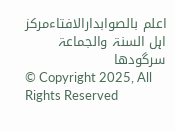اعلم بالصوابدارالافتاءمرکز اہل السنۃ والجماعۃ سرگودھا
© Copyright 2025, All Rights Reserved